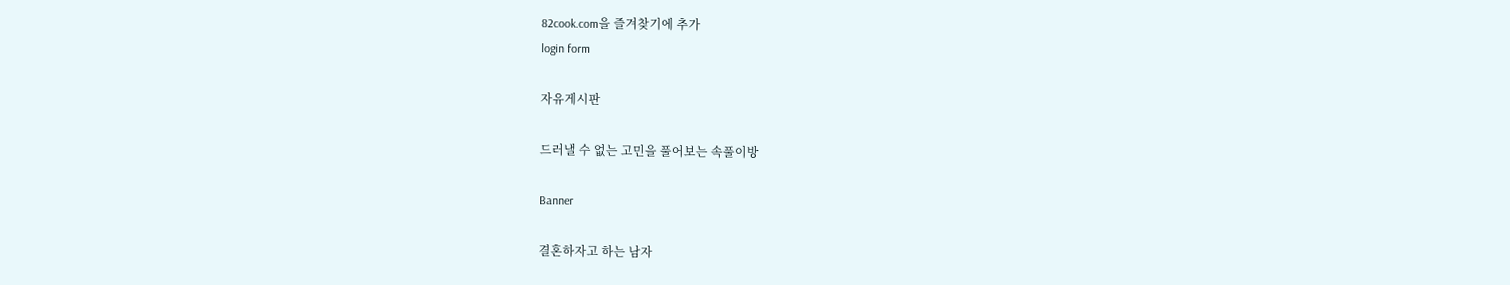82cook.com을 즐겨찾기에 추가
login form

자유게시판

드러낼 수 없는 고민을 풀어보는 속풀이방

Banner

결혼하자고 하는 남자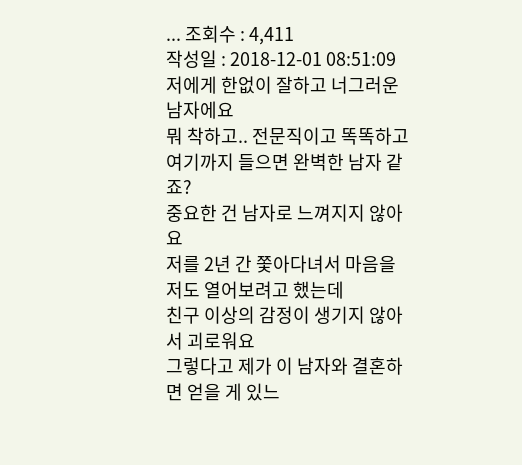... 조회수 : 4,411
작성일 : 2018-12-01 08:51:09
저에게 한없이 잘하고 너그러운 남자에요
뭐 착하고.. 전문직이고 똑똑하고
여기까지 들으면 완벽한 남자 같죠?
중요한 건 남자로 느껴지지 않아요
저를 2년 간 쫓아다녀서 마음을 저도 열어보려고 했는데
친구 이상의 감정이 생기지 않아서 괴로워요
그렇다고 제가 이 남자와 결혼하면 얻을 게 있느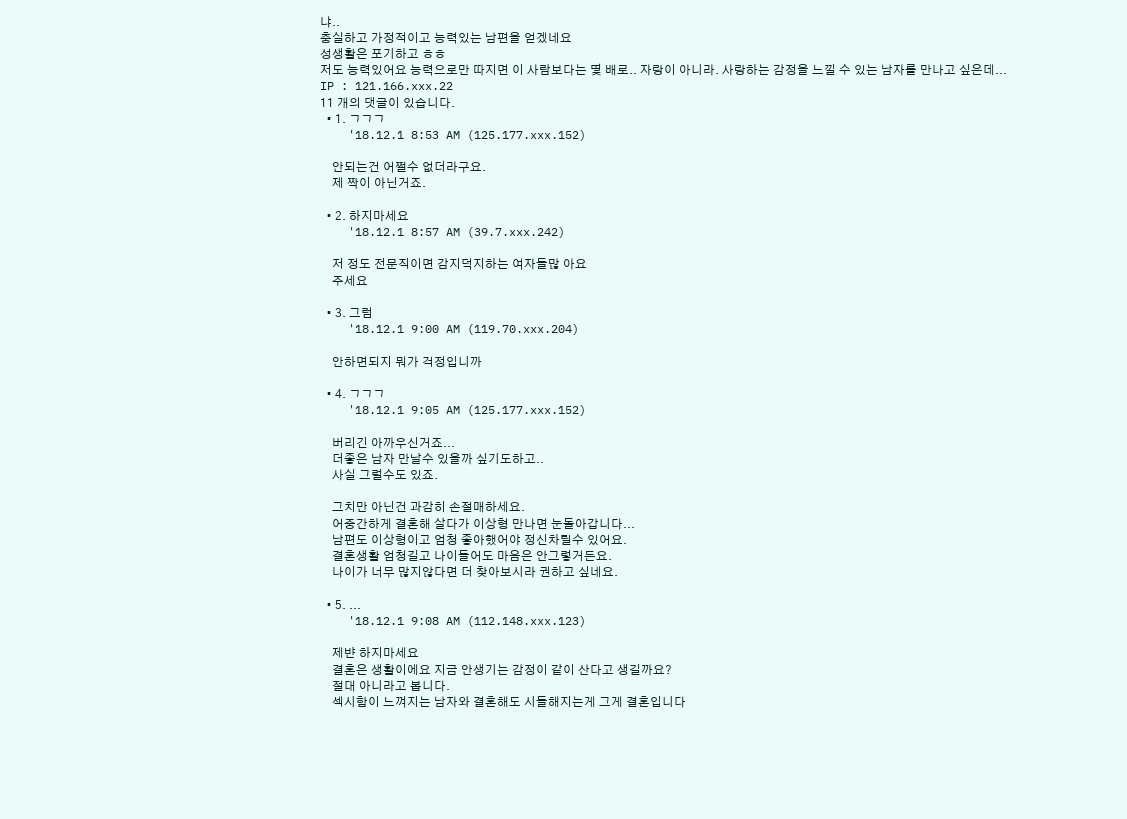냐..
충실하고 가정적이고 능력있는 남편을 얻겠네요
성생활은 포기하고 ㅎㅎ
저도 능력있어요 능력으로만 따지면 이 사람보다는 몇 배로.. 자랑이 아니라. 사랑하는 감정을 느낄 수 있는 남자를 만나고 싶은데...
IP : 121.166.xxx.22
11 개의 댓글이 있습니다.
  • 1. ㄱㄱㄱ
    '18.12.1 8:53 AM (125.177.xxx.152)

    안되는건 어쩔수 없더라구요.
    제 짝이 아닌거죠.

  • 2. 하지마세요
    '18.12.1 8:57 AM (39.7.xxx.242)

    저 정도 전문직이면 감지덕지하는 여자들많 아요
    주세요

  • 3. 그럼
    '18.12.1 9:00 AM (119.70.xxx.204)

    안하면되지 뭐가 걱정입니까

  • 4. ㄱㄱㄱ
    '18.12.1 9:05 AM (125.177.xxx.152)

    버리긴 아까우신거죠...
    더좋은 남자 만날수 있을까 싶기도하고..
    사실 그럴수도 있죠.

    그치만 아닌건 과감히 손절매하세요.
    어중간하게 결혼해 살다가 이상형 만나면 눈돌아갑니다...
    남편도 이상형이고 엄청 좋아했어야 정신차릴수 있어요.
    결혼생활 엄청길고 나이들어도 마음은 안그렇거든요.
    나이가 너무 많지않다면 더 찾아보시라 권하고 싶네요.

  • 5. ...
    '18.12.1 9:08 AM (112.148.xxx.123)

    제뱐 하지마세요
    결혼은 생활이에요 지금 안생기는 감정이 같이 산다고 생길까요?
    절대 아니라고 봅니다.
    섹시함이 느껴지는 남자와 결혼해도 시들해지는게 그게 결혼입니다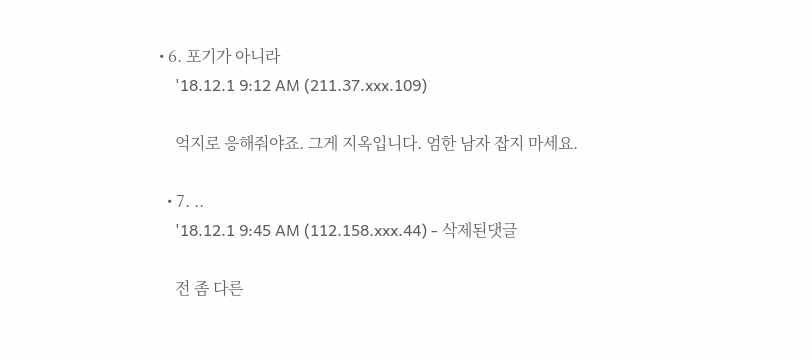• 6. 포기가 아니라
    '18.12.1 9:12 AM (211.37.xxx.109)

    억지로 응해줘야죠. 그게 지옥입니다. 엄한 남자 잡지 마세요.

  • 7. ..
    '18.12.1 9:45 AM (112.158.xxx.44) - 삭제된댓글

    전 좀 다른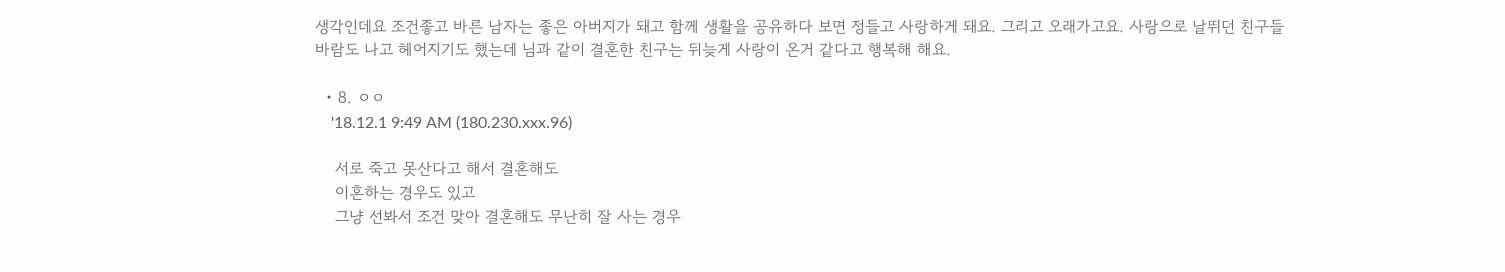생각인데요 조건좋고 바른 남자는 좋은 아버지가 돼고 함께 생활을 공유하다 보면 정들고 사랑하게 돼요. 그리고 오래가고요. 사랑으로 날뛰던 친구들 바람도 나고 헤어지기도 했는데 님과 같이 결혼한 친구는 뒤늦게 사랑이 온거 같다고 행복해 해요.

  • 8. ㅇㅇ
    '18.12.1 9:49 AM (180.230.xxx.96)

    서로 죽고 못산다고 해서 결혼해도
    이혼하는 경우도 있고
    그냥 선봐서 조건 맞아 결혼해도 무난히 잘 사는 경우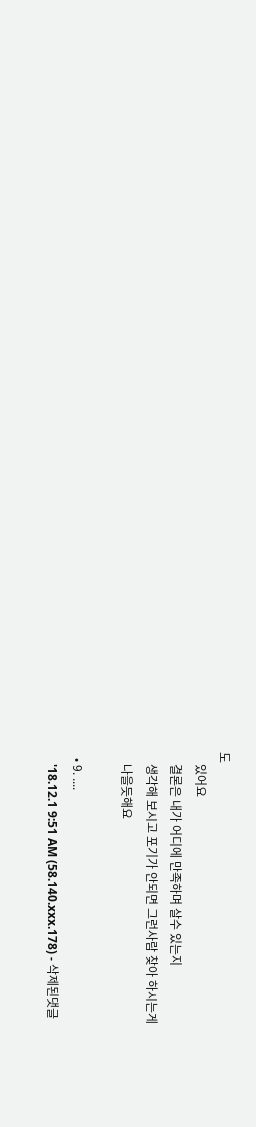도
    있어요
    결론은 내가 어디에 만족하며 살수 있는지
    생각해 보시고 포기가 안되면 그런사람 찾아 하시는게
    나을듯해요

  • 9. ....
    '18.12.1 9:51 AM (58.140.xxx.178) - 삭제된댓글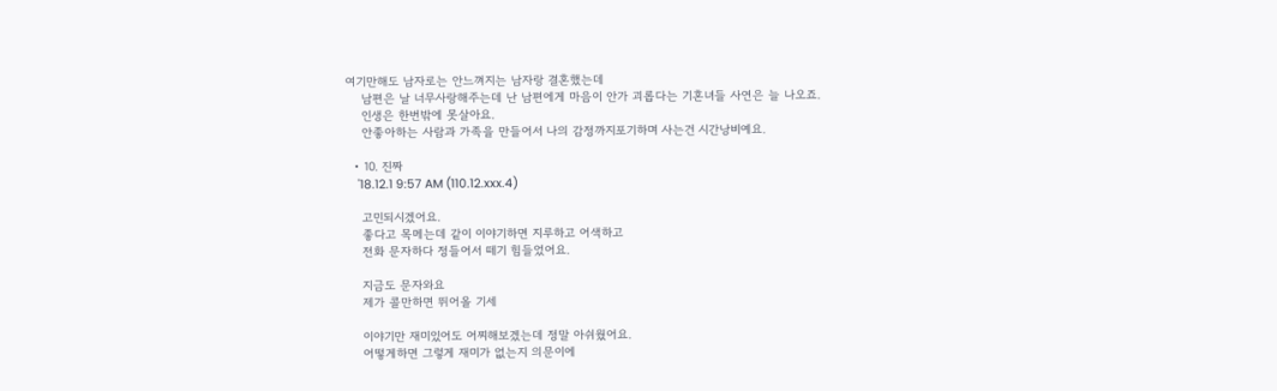여기만해도 남자로는 안느껴지는 남자랑 결혼했는데
    남편은 날 너무사랑해주는데 난 남편에게 마음이 안가 괴롭다는 기혼녀들 사연은 늘 나오죠.
    인생은 한번밖에 못살아요.
    안좋아하는 사람과 가족을 만들어서 나의 감정까지포기하며 사는건 시간낭비예요.

  • 10. 진짜
    '18.12.1 9:57 AM (110.12.xxx.4)

    고민되시겠어요.
    좋다고 목메는데 같이 이야기하면 지루하고 어색하고
    전화 문자하다 정들어서 떼기 힘들었어요.

    지금도 문자와요
    제가 콜만하면 뛰어올 기세

    이야기만 재미있어도 어찌해보겠는데 정말 아쉬웠어요.
    어떻게하면 그렇게 재미가 없는지 의문이에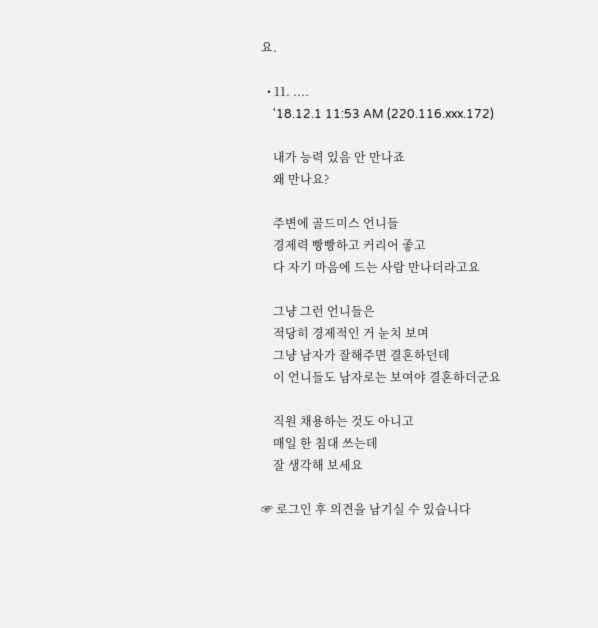요.

  • 11. ....
    '18.12.1 11:53 AM (220.116.xxx.172)

    내가 능력 있음 안 만나죠
    왜 만나요?

    주변에 골드미스 언니들
    경제력 빵빵하고 커리어 좋고
    다 자기 마음에 드는 사람 만나더라고요

    그냥 그런 언니들은
    적당히 경제적인 거 눈치 보며
    그냥 남자가 잘해주면 결혼하던데
    이 언니들도 남자로는 보여야 결혼하더군요

    직원 채용하는 것도 아니고
    매일 한 침대 쓰는데
    잘 생각해 보세요

☞ 로그인 후 의견을 남기실 수 있습니다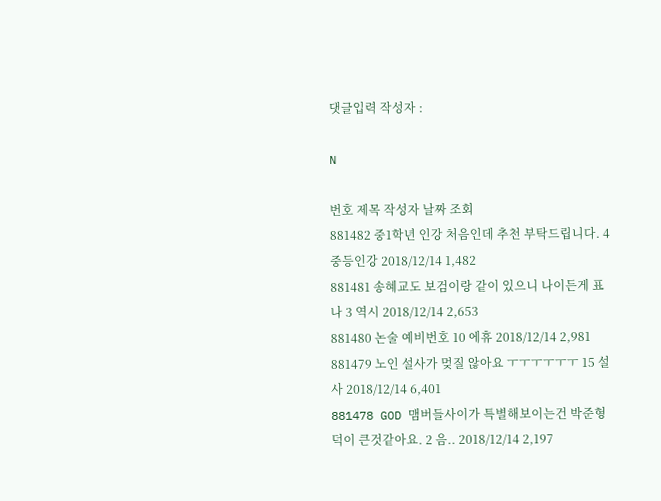댓글입력 작성자 :

N

번호 제목 작성자 날짜 조회
881482 중1학년 인강 처음인데 추천 부탁드립니다. 4 중등인강 2018/12/14 1,482
881481 송혜교도 보검이랑 같이 있으니 나이든게 표나 3 역시 2018/12/14 2,653
881480 논술 예비번호 10 에휴 2018/12/14 2,981
881479 노인 설사가 멎질 않아요 ㅜㅜㅜㅜㅜㅜ 15 설사 2018/12/14 6,401
881478 GOD 맴버들사이가 특별해보이는건 박준형덕이 큰것같아요. 2 음.. 2018/12/14 2,197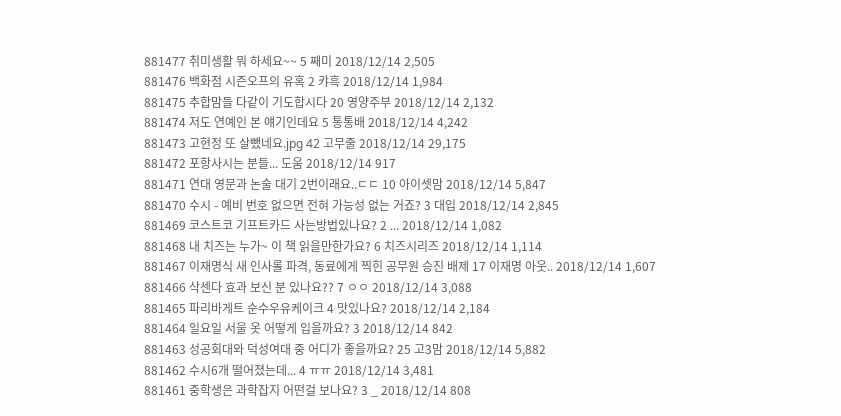881477 취미생활 뭐 하세요~~ 5 째미 2018/12/14 2,505
881476 백화점 시즌오프의 유혹 2 캬흑 2018/12/14 1,984
881475 추합맘들 다같이 기도합시다 20 영양주부 2018/12/14 2,132
881474 저도 연예인 본 얘기인데요 5 통통배 2018/12/14 4,242
881473 고현정 또 살뺐네요.jpg 42 고무줄 2018/12/14 29,175
881472 포항사시는 분들... 도움 2018/12/14 917
881471 연대 영문과 논술 대기 2번이래요..ㄷㄷ 10 아이셋맘 2018/12/14 5,847
881470 수시 - 예비 번호 없으면 전혀 가능성 없는 거죠? 3 대입 2018/12/14 2,845
881469 코스트코 기프트카드 사는방법있나요? 2 ... 2018/12/14 1,082
881468 내 치즈는 누가~ 이 책 읽을만한가요? 6 치즈시리즈 2018/12/14 1,114
881467 이재명식 새 인사롤 파격, 동료에게 찍힌 공무원 승진 배제 17 이재명 아웃.. 2018/12/14 1,607
881466 삭센다 효과 보신 분 있나요?? 7 ㅇㅇ 2018/12/14 3,088
881465 파리바게트 순수우유케이크 4 맛있나요? 2018/12/14 2,184
881464 일요일 서울 옷 어떻게 입을까요? 3 2018/12/14 842
881463 성공회대와 덕성여대 중 어디가 좋을까요? 25 고3맘 2018/12/14 5,882
881462 수시6개 떨어졌는데... 4 ㅠㅠ 2018/12/14 3,481
881461 중학생은 과학잡지 어떤걸 보나요? 3 _ 2018/12/14 808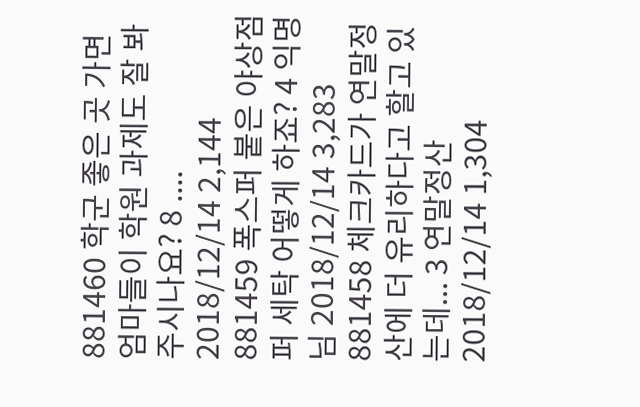881460 학군 좋은 곳 가면 엄마들이 학원 과제도 잘 봐주시나요? 8 .... 2018/12/14 2,144
881459 폭스퍼 붙은 야상점퍼 세탁 어떻게 하죠? 4 익명님 2018/12/14 3,283
881458 체크카드가 연말정산에 더 유리하다고 할고 있는데... 3 연말정산 2018/12/14 1,304